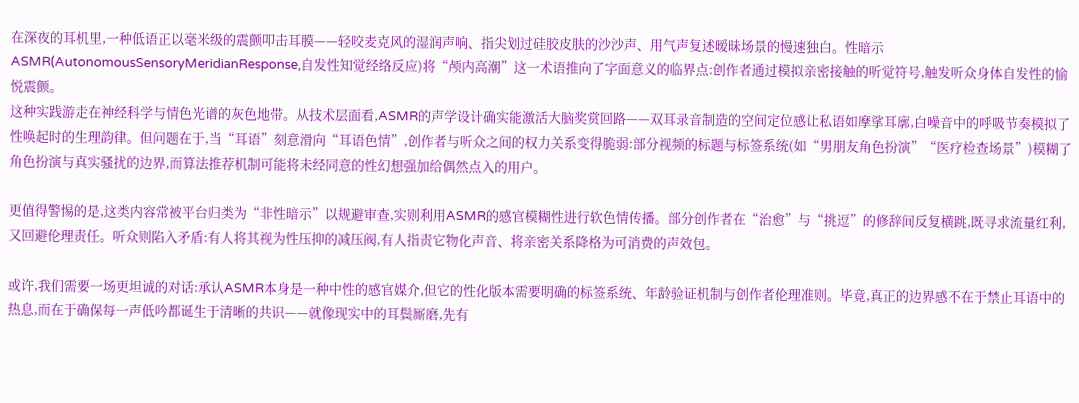在深夜的耳机里,一种低语正以毫米级的震颤叩击耳膜——轻咬麦克风的湿润声响、指尖划过硅胶皮肤的沙沙声、用气声复述暧昧场景的慢速独白。性暗示ASMR(AutonomousSensoryMeridianResponse,自发性知觉经络反应)将“颅内高潮”这一术语推向了字面意义的临界点:创作者通过模拟亲密接触的听觉符号,触发听众身体自发性的愉悦震颤。
这种实践游走在神经科学与情色光谱的灰色地带。从技术层面看,ASMR的声学设计确实能激活大脑奖赏回路——双耳录音制造的空间定位感让私语如摩挲耳廓,白噪音中的呼吸节奏模拟了性唤起时的生理韵律。但问题在于,当“耳语”刻意滑向“耳语色情”,创作者与听众之间的权力关系变得脆弱:部分视频的标题与标签系统(如“男朋友角色扮演”“医疗检查场景”)模糊了角色扮演与真实骚扰的边界,而算法推荐机制可能将未经同意的性幻想强加给偶然点入的用户。

更值得警惕的是,这类内容常被平台归类为“非性暗示”以规避审查,实则利用ASMR的感官模糊性进行软色情传播。部分创作者在“治愈”与“挑逗”的修辞间反复横跳,既寻求流量红利,又回避伦理责任。听众则陷入矛盾:有人将其视为性压抑的减压阀,有人指责它物化声音、将亲密关系降格为可消费的声效包。

或许,我们需要一场更坦诚的对话:承认ASMR本身是一种中性的感官媒介,但它的性化版本需要明确的标签系统、年龄验证机制与创作者伦理准则。毕竟,真正的边界感不在于禁止耳语中的热息,而在于确保每一声低吟都诞生于清晰的共识——就像现实中的耳鬓厮磨,先有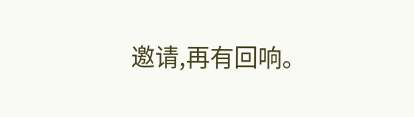邀请,再有回响。